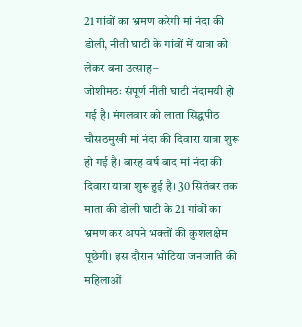21 गांवों का भ्रमण करेगी मां नंदा की डोली, नीती घाटी के गांवों में यात्रा को लेकर बना उत्साह–
जोशीमठः संपूर्ण नीती घाटी नंदामयी हो गई है। मंगलवार को लाता सिद्घपीठ चौसठमुखी मां नंदा की दिवारा यात्रा शुरू हो गई है। बारह वर्ष बाद मां नंदा की दिवारा यात्रा शुरू हुई है। 30 सितंबर तक माता की डोली घाटी के 21 गांवों का भ्रमण कर अपने भक्तों की कुशलक्षेम पूछेगी। इस दौरान भोटिया जनजाति की महिलाओं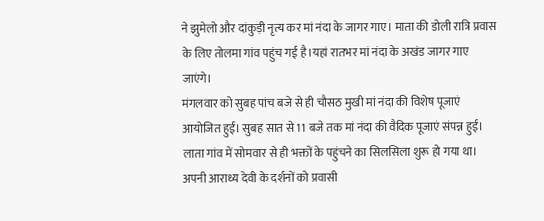ने झुमेलो और दांकुड़ी नृत्य कर मां नंदा के जागर गाए। माता की डोली रात्रि प्रवास के लिए तोलमा गांव पहुंच गई है।यहां रातभर मां नंदा के अखंड जागर गाए जाएंगे।
मंगलवार को सुबह पांच बजे से ही चौसठ मुखी मां नंदा की विशेष पूजाएं आयोजित हुई। सुबह सात से 11 बजे तक मां नंदा की वैदिक पूजाएं संपन्न हुई। लाता गांव में सोमवार से ही भक्तों के पहुंचने का सिलसिला शुरू हो गया था।
अपनी आराध्य देवी के दर्शनों को प्रवासी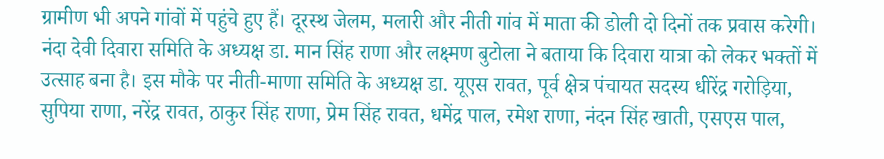ग्रामीण भी अपने गांवों में पहुंचे हुए हैं। दूरस्थ जेलम, मलारी और नीती गांव में माता की डोली दो दिनों तक प्रवास करेगी। नंदा देवी दिवारा समिति के अध्यक्ष डा. मान सिंह राणा और लक्ष्मण बुटोला ने बताया कि दिवारा यात्रा को लेकर भक्तों में उत्साह बना है। इस मौके पर नीती-माणा समिति के अध्यक्ष डा. यूएस रावत, पूर्व क्षेत्र पंचायत सदस्य धीरेंद्र गरोड़िया, सुपिया राणा, नरेंद्र रावत, ठाकुर सिंह राणा, प्रेम सिंह रावत, धमेंद्र पाल, रमेश राणा, नंदन सिंह खाती, एसएस पाल,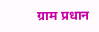ग्राम प्रधान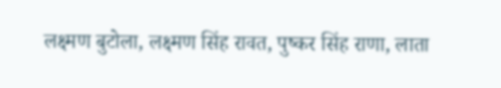लक्ष्मण बुटोला, लक्ष्मण सिंह रावत, पुष्कर सिंह राणा, लाता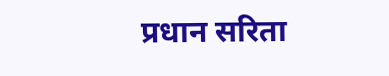प्रधान सरिता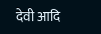देवी आदि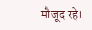मौजूद रहे।